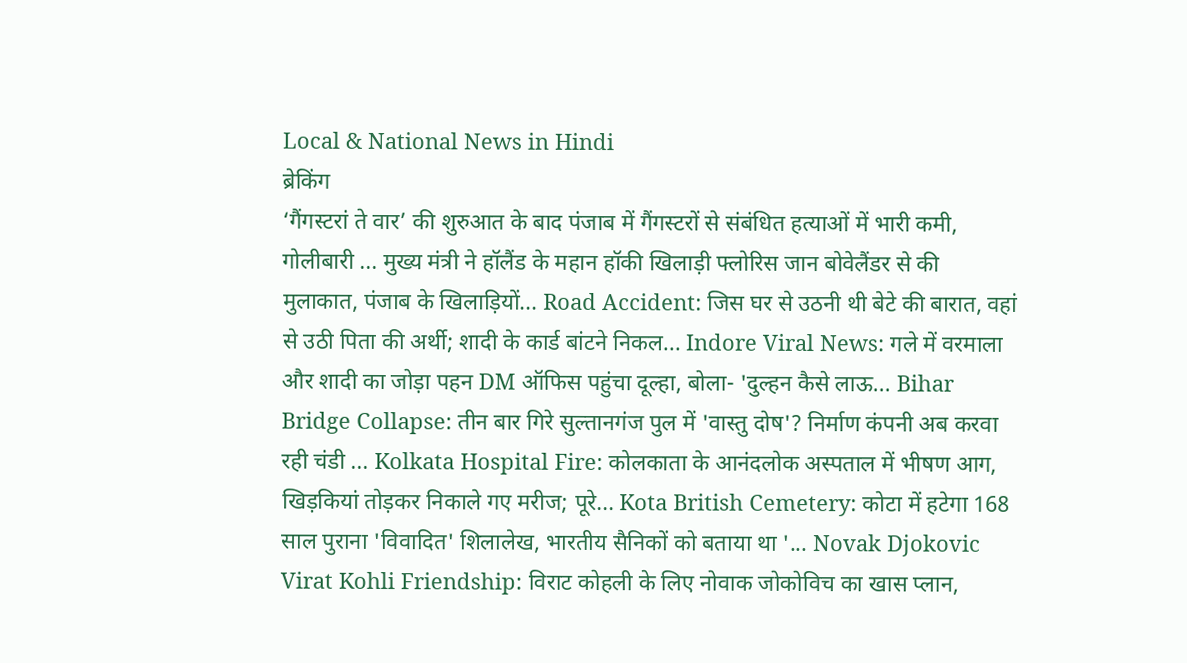Local & National News in Hindi
ब्रेकिंग
‘गैंगस्टरां ते वार’ की शुरुआत के बाद पंजाब में गैंगस्टरों से संबंधित हत्याओं में भारी कमी, गोलीबारी ... मुख्य मंत्री ने हॉलैंड के महान हॉकी खिलाड़ी फ्लोरिस जान बोवेलैंडर से की मुलाकात, पंजाब के खिलाड़ियों... Road Accident: जिस घर से उठनी थी बेटे की बारात, वहां से उठी पिता की अर्थी; शादी के कार्ड बांटने निकल... Indore Viral News: गले में वरमाला और शादी का जोड़ा पहन DM ऑफिस पहुंचा दूल्हा, बोला- 'दुल्हन कैसे लाऊ... Bihar Bridge Collapse: तीन बार गिरे सुल्तानगंज पुल में 'वास्तु दोष'? निर्माण कंपनी अब करवा रही चंडी ... Kolkata Hospital Fire: कोलकाता के आनंदलोक अस्पताल में भीषण आग, खिड़कियां तोड़कर निकाले गए मरीज; पूरे... Kota British Cemetery: कोटा में हटेगा 168 साल पुराना 'विवादित' शिलालेख, भारतीय सैनिकों को बताया था '... Novak Djokovic Virat Kohli Friendship: विराट कोहली के लिए नोवाक जोकोविच का खास प्लान,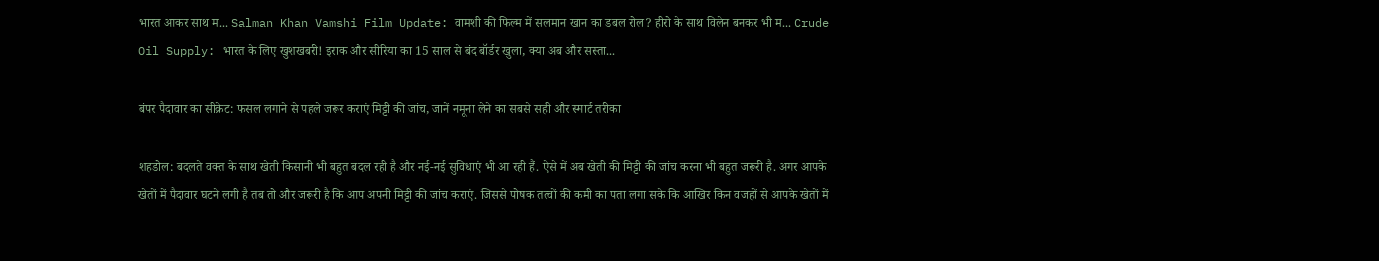भारत आकर साथ म... Salman Khan Vamshi Film Update: वामशी की फिल्म में सलमान खान का डबल रोल? हीरो के साथ विलेन बनकर भी म... Crude Oil Supply: भारत के लिए खुशखबरी! इराक और सीरिया का 15 साल से बंद बॉर्डर खुला, क्या अब और सस्ता...

बंपर पैदावार का सीक्रेट: फसल लगाने से पहले जरूर कराएं मिट्टी की जांच, जानें नमूना लेने का सबसे सही और स्मार्ट तरीका

शहडोल: बदलते वक्त के साथ खेती किसानी भी बहुत बदल रही है और नई-नई सुविधाएं भी आ रही हैं. ऐसे में अब खेती की मिट्टी की जांच करना भी बहुत जरूरी है. अगर आपके खेतों में पैदावार घटने लगी है तब तो और जरूरी है कि आप अपनी मिट्टी की जांच कराएं. जिससे पोषक तत्वों की कमी का पता लगा सके कि आखिर किन वजहों से आपके खेतों में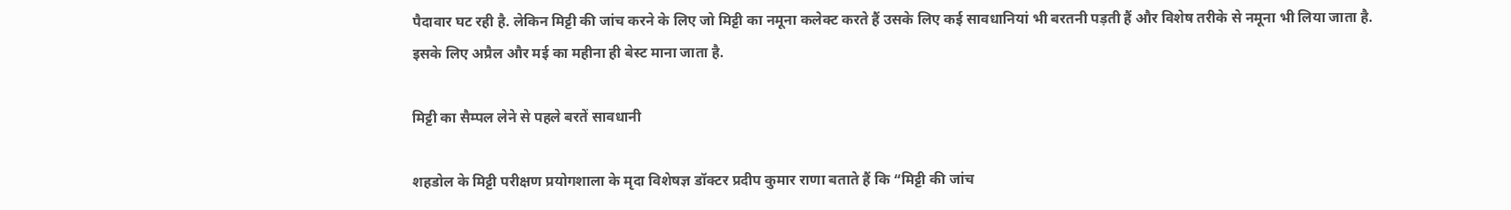पैदावार घट रही है. लेकिन मिट्टी की जांच करने के लिए जो मिट्टी का नमूना कलेक्ट करते हैं उसके लिए कई सावधानियां भी बरतनी पड़ती हैं और विशेष तरीके से नमूना भी लिया जाता है. इसके लिए अप्रैल और मई का महीना ही बेस्ट माना जाता है.

मिट्टी का सैम्पल लेने से पहले बरतें सावधानी

शहडोल के मिट्टी परीक्षण प्रयोगशाला के मृदा विशेषज्ञ डॉक्टर प्रदीप कुमार राणा बताते हैं कि “मिट्टी की जांच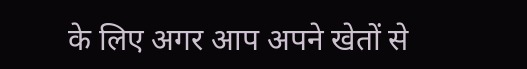के लिए अगर आप अपने खेतों से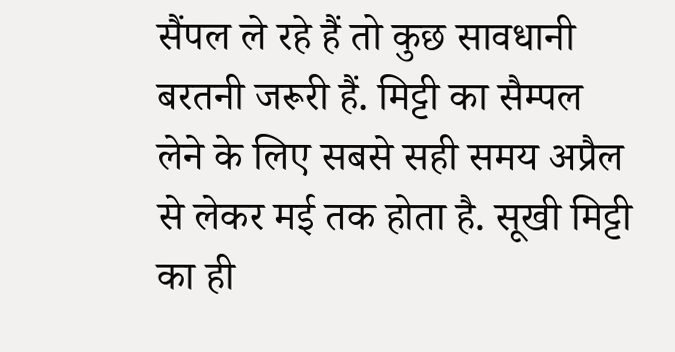सैंपल ले रहे हैं तो कुछ सावधानी बरतनी जरूरी हैं. मिट्टी का सैम्पल लेने के लिए सबसे सही समय अप्रैल से लेकर मई तक होता है. सूखी मिट्टी का ही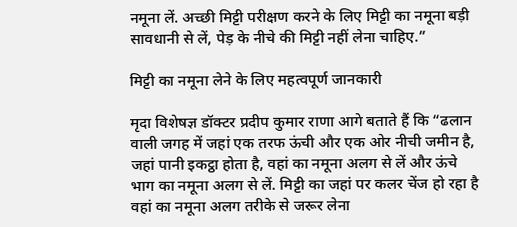नमूना लें. अच्छी मिट्टी परीक्षण करने के लिए मिट्टी का नमूना बड़ी सावधानी से लें, पेड़ के नीचे की मिट्टी नहीं लेना चाहिए.”

मिट्टी का नमूना लेने के लिए महत्वपूर्ण जानकारी

मृदा विशेषज्ञ डॉक्टर प्रदीप कुमार राणा आगे बताते हैं कि “ढलान वाली जगह में जहां एक तरफ ऊंची और एक ओर नीची जमीन है, जहां पानी इकट्ठा होता है, वहां का नमूना अलग से लें और ऊंचे भाग का नमूना अलग से लें. मिट्टी का जहां पर कलर चेंज हो रहा है वहां का नमूना अलग तरीके से जरूर लेना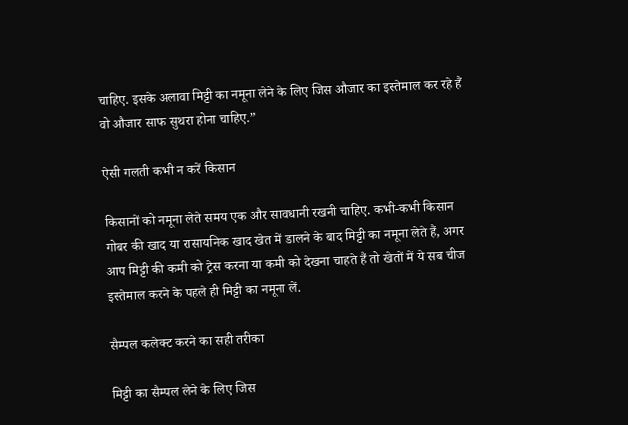चाहिए. इसके अलावा मिट्टी का नमूना लेने के लिए जिस औजार का इस्तेमाल कर रहे हैं वो औजार साफ सुथरा होना चाहिए.”

ऐसी गलती कभी न करें किसान

किसानों को नमूना लेते समय एक और सावधानी रखनी चाहिए. कभी-कभी किसान गोबर की खाद या रासायनिक खाद खेत में डालने के बाद मिट्टी का नमूना लेते हैं, अगर आप मिट्टी की कमी को ट्रेस करना या कमी को देखना चाहते हैं तो खेतों में ये सब चीज इस्तेमाल करने के पहले ही मिट्टी का नमूना लें.

सैम्पल कलेक्ट करने का सही तरीका

मिट्टी का सैम्पल लेने के लिए जिस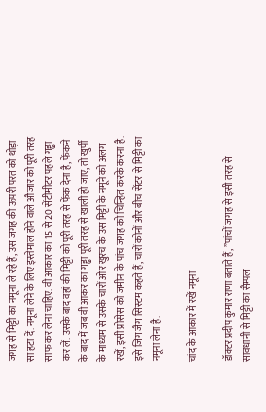जगह से मिट्टी का नमूना ले रहे हैं, उस जगह की ऊपरी परत को थोड़ा सा हटा दें. नमूना लेने के लिए इस्तेमाल होने वाले औजार को पूरी तरह साफ कर लेना चाहिए. वी आकार का 15 से 20 सेंटीमीटर पहले गड्ढा कर लें. उसके बाद वहां की मिट्टी को पूरी तरह से फेंक देना है, फेंकने के बाद में जब वी आकर का गड्ढा पूरी तरह से खाली हो जाए, तो खुर्पी के माध्यम से उसके चारों ओर खुरच के उस मिट्टी के नमूने को अलग रखें, इसी प्रोसेस को जमीन के पांच जगह को चिन्हित करके करना है. इसे जिग जैग सिस्टम कहते हैं, चारों कोनों और बीच सेंटर से मिट्टी का नमूना लेना है.

चांद के आकार में रखें नमूना

डॉक्टर प्रदीप कुमार राणा बताते हैं, ”पांचों जगह से इसी तरह से सावधानी से मिट्टी का सैम्पल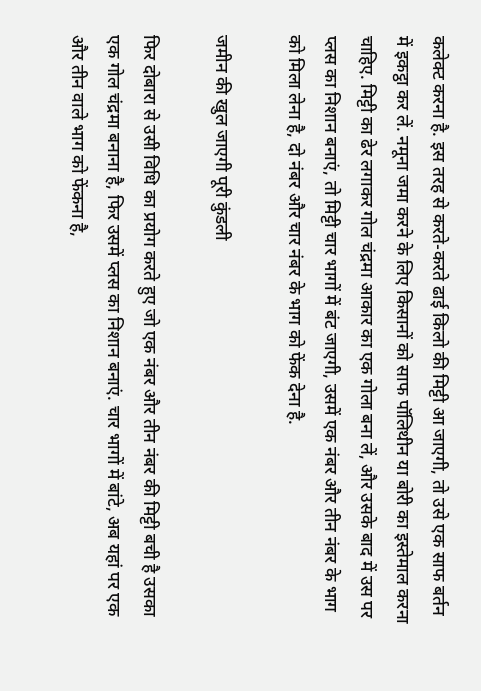कलेक्ट करना है. इस तरह से करते-करते ढाई किलो की मिट्टी आ जाएगी, तो उसे एक साफ बर्तन में इकट्ठा कर लें. नमूना जमा करने के लिए किसानों को साफ पॉलिथीन या बोरी का इस्तेमाल करना चाहिए. मिट्टी का ढेर लगाकर गोल चंद्रमा आकार का एक गोला बना लें, और उसके बाद में उस पर प्लस का निशान बनाएं, तो मिट्टी चार भागों में बंट जाएगी, उसमें एक नंबर और तीन नंबर के भाग को मिला लेना है, दो नंबर और चार नंबर के भाग को फेंक देना है.

जमीन की खुल जाएगी पूरी कुंडली

फिर दोबारा से उसी विधि का प्रयोग करते हुए जो एक नंबर और तीन नंबर की मिट्टी बची है उसका एक गोल चंद्रमा बनाना है, फिर उसमें प्लस का निशान बनाएं. चार भागों में बांटे, अब यहां पर एक और तीन वाले भाग को फेंकना है,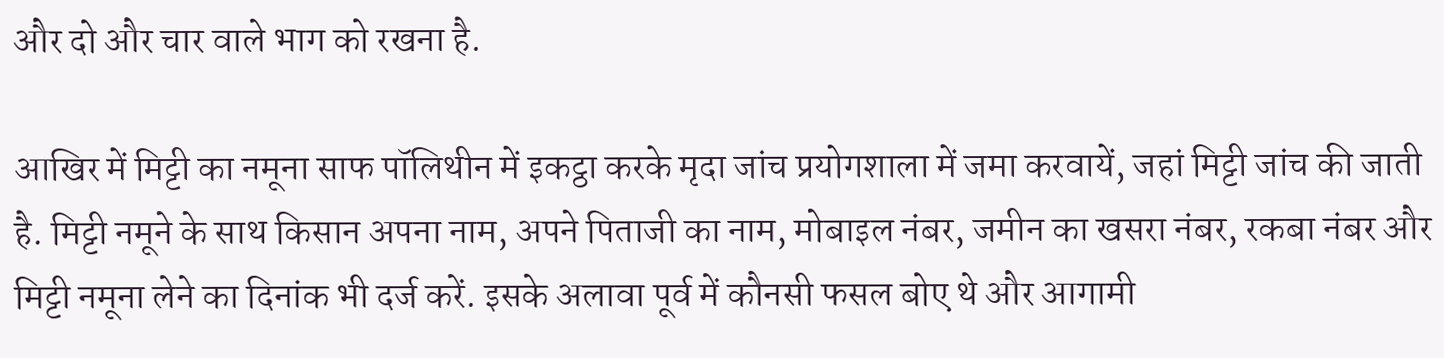और दो और चार वाले भाग को रखना है.

आखिर में मिट्टी का नमूना साफ पॉलिथीन में इकट्ठा करके मृदा जांच प्रयोगशाला में जमा करवायें, जहां मिट्टी जांच की जाती है. मिट्टी नमूने के साथ किसान अपना नाम, अपने पिताजी का नाम, मोबाइल नंबर, जमीन का खसरा नंबर, रकबा नंबर और मिट्टी नमूना लेने का दिनांक भी दर्ज करें. इसके अलावा पूर्व में कौनसी फसल बोए थे और आगामी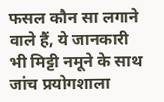फसल कौन सा लगाने वाले हैं, ये जानकारी भी मिट्टी नमूने के साथ जांच प्रयोगशाला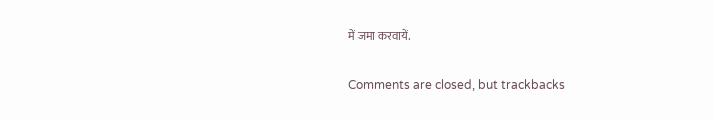में जमा करवायें.

Comments are closed, but trackbacks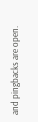and pingbacks are open.